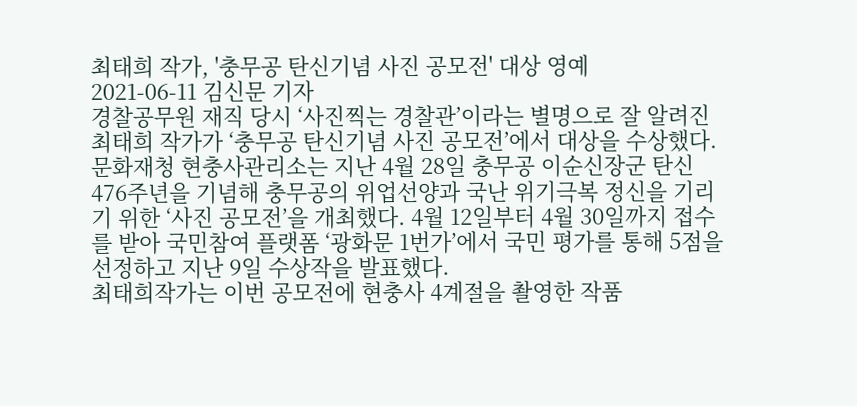최태희 작가, '충무공 탄신기념 사진 공모전' 대상 영예
2021-06-11 김신문 기자
경찰공무원 재직 당시 ‘사진찍는 경찰관’이라는 별명으로 잘 알려진 최태희 작가가 ‘충무공 탄신기념 사진 공모전’에서 대상을 수상했다.
문화재청 현충사관리소는 지난 4월 28일 충무공 이순신장군 탄신 476주년을 기념해 충무공의 위업선양과 국난 위기극복 정신을 기리기 위한 ‘사진 공모전’을 개최했다. 4월 12일부터 4월 30일까지 접수를 받아 국민참여 플랫폼 ‘광화문 1번가’에서 국민 평가를 통해 5점을 선정하고 지난 9일 수상작을 발표했다.
최태희작가는 이번 공모전에 현충사 4계절을 촬영한 작품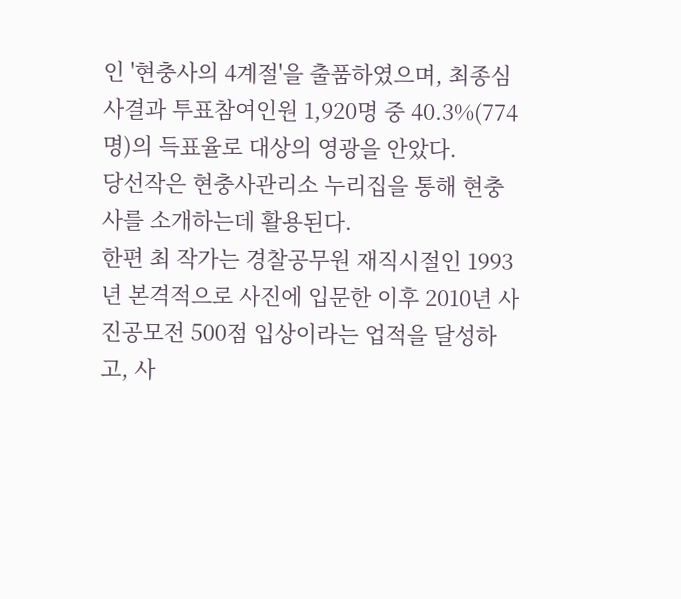인 '현충사의 4계절'을 출품하였으며, 최종심사결과 투표참여인원 1,920명 중 40.3%(774명)의 득표율로 대상의 영광을 안았다.
당선작은 현충사관리소 누리집을 통해 현충사를 소개하는데 활용된다.
한편 최 작가는 경찰공무원 재직시절인 1993년 본격적으로 사진에 입문한 이후 2010년 사진공모전 500점 입상이라는 업적을 달성하고, 사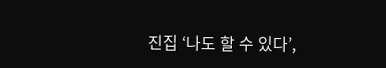진집 ‘나도 할 수 있다’,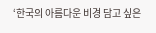‘한국의 아름다운 비경 담고 싶은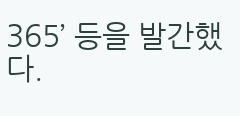365’ 등을 발간했다.